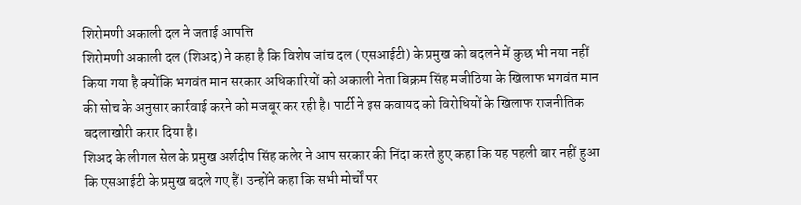शिरोमणी अकाली दल ने जताई आपत्ति
शिरोमणी अकाली दल (शिअद) ने कहा है कि विशेष जांच दल (एसआईटी) के प्रमुख को बदलने में कुछ भी नया नहीं किया गया है क्योंकि भगवंत मान सरकार अधिकारियों को अकाली नेता बिक्रम सिंह मजीठिया के खिलाफ भगवंत मान की सोच के अनुसार कार्रवाई करने को मजबूर कर रही है। पार्टी ने इस कवायद को विरोधियों के खिलाफ राजनीतिक बदलाखोरी करार दिया है।
शिअद के लीगल सेल के प्रमुख अर्शदीप सिंह कलेर ने आप सरकार की निंदा करते हुए कहा कि यह पहली बार नहीं हुआ कि एसआईटी के प्रमुख बदले गए हैं। उन्होंने कहा कि सभी मोर्चों पर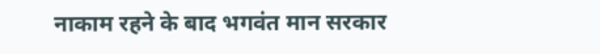नाकाम रहने के बाद भगवंत मान सरकार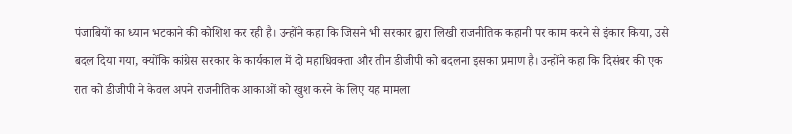पंजाबियों का ध्यान भटकाने की कोशिश कर रही है। उन्होंने कहा कि जिसने भी सरकार द्वारा लिखी राजनीतिक कहानी पर काम करने से इंकार किया, उसे बदल दिया गया, क्योंकि कांग्रेस सरकार के कार्यकाल में दो महाधिवक्ता और तीन डीजीपी को बदलना इसका प्रमाण है। उन्होंने कहा कि दिसंबर की एक रात को डीजीपी ने केवल अपने राजनीतिक आकाओं को खुश करने के लिए यह मामला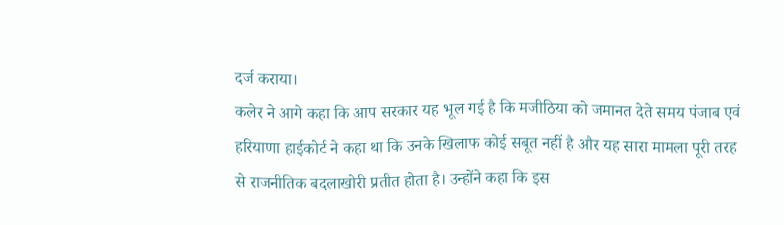दर्ज कराया।
कलेर ने आगे कहा कि आप सरकार यह भूल गई है कि मजीठिया को जमानत देते समय पंजाब एवं हरियाणा हाईकोर्ट ने कहा था कि उनके खिलाफ कोई सबूत नहीं है और यह सारा मामला पूरी तरह से राजनीतिक बदलाखोरी प्रतीत होता है। उन्होंने कहा कि इस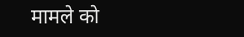मामले को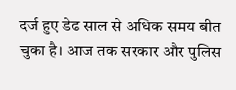दर्ज हुए डेढ साल से अधिक समय बीत चुका है। आज तक सरकार और पुलिस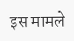इस मामले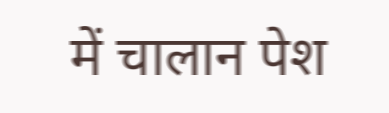में चालान पेश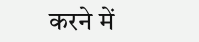करने में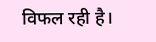विफल रही है।